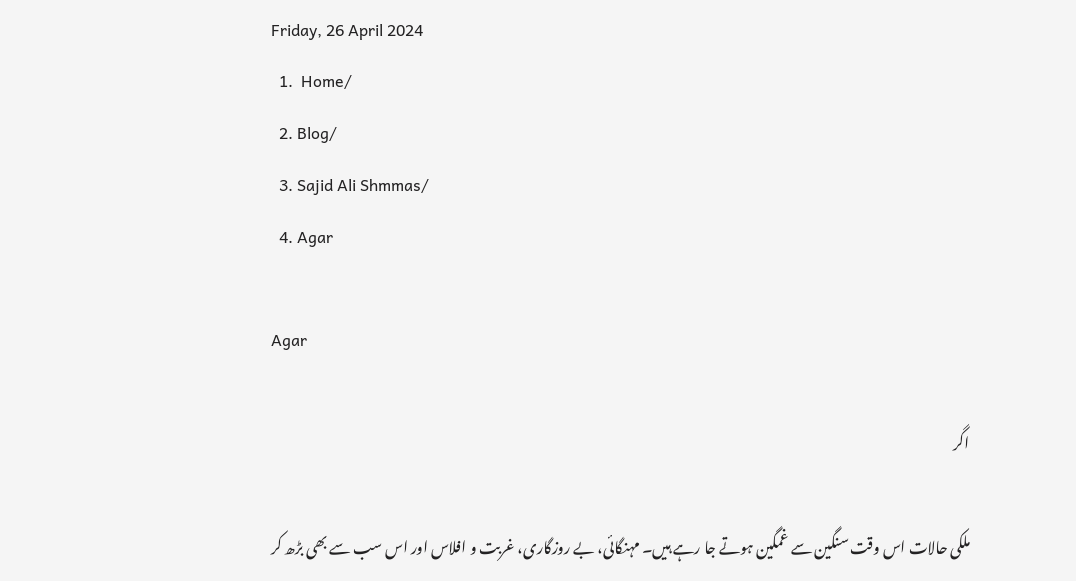Friday, 26 April 2024
  1.  Home/
  2. Blog/
  3. Sajid Ali Shmmas/
  4. Agar

Agar

اگر

ملکی حالات اس وقت سنگین سے غمگین ہوتے جا رہے ہیں۔ مہنگائی، بے روزگاری، غربت و افلاس اور اس سب سے بھی بڑھ کر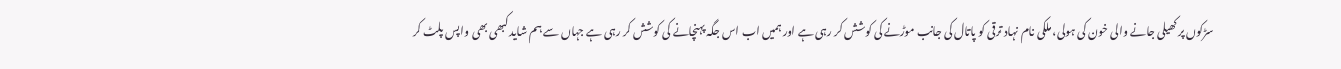سڑکوں پر کھیلی جانے والی خون کی ہولی، ملکی نام نہاد ترقی کو پاتال کی جانب موڑنے کی کوشش کر رہی ہے اور ہمیں اب اس جگہ پہنچانے کی کوشش کر رہی ہے جہاں سے ہم شاید کبھی بھی واپس پلٹ کر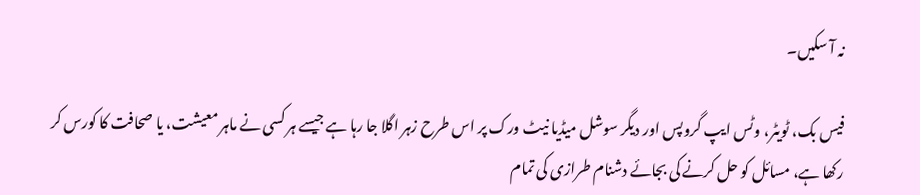نہ آ سکیں۔

فیس بک، ٹویٹر، وٹس ایپ گروپس اور دیگر سوشل میڈیا نیٹ ورک پر اس طرح زہر اگلا جا رہا ہے جیسے ہر کسی نے ماہر معیشت، یا صحافت کا کورس کر رکھا ہے، مسائل کو حل کرنے کی بجائے دشنام طرازی کی تمام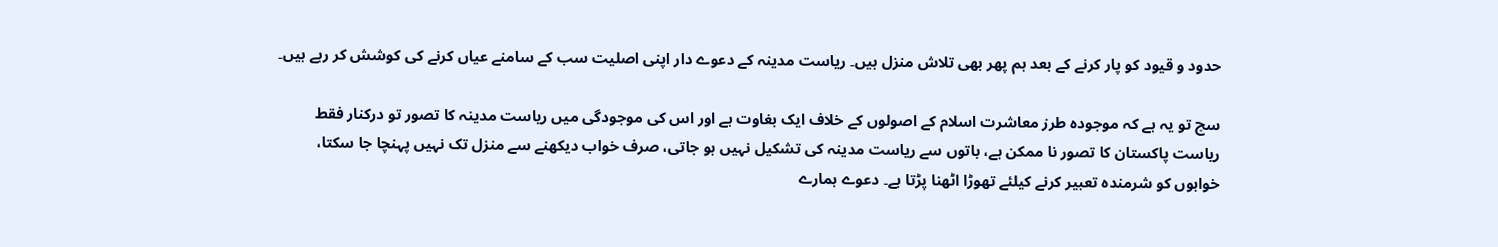حدود و قیود کو پار کرنے کے بعد ہم پھر بھی تلاش منزل ہیں۔ ریاست مدینہ کے دعوے دار اپنی اصلیت سب کے سامنے عیاں کرنے کی کوشش کر رہے ہیں۔

سچ تو یہ ہے کہ موجودہ طرز معاشرت اسلام کے اصولوں کے خلاف ایک بغاوت ہے اور اس کی موجودگی میں ریاست مدینہ کا تصور تو درکنار فقط ریاست پاکستان کا تصور نا ممکن ہے، باتوں سے ریاست مدینہ کی تشکیل نہیں ہو جاتی، صرف خواب دیکھنے سے منزل تک نہیں پہنچا جا سکتا، خوابوں کو شرمندہ تعبیر کرنے کیلئے تھوڑا اٹھنا پڑتا ہے۔ دعوے ہمارے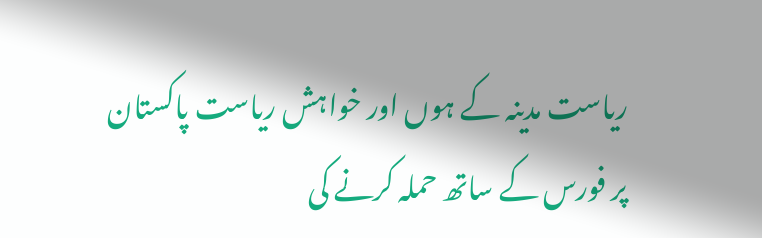ریاست مدینہ کے ہوں اور خواہش ریاست پاکستان پر فورس کے ساتھ حملہ کرنے کی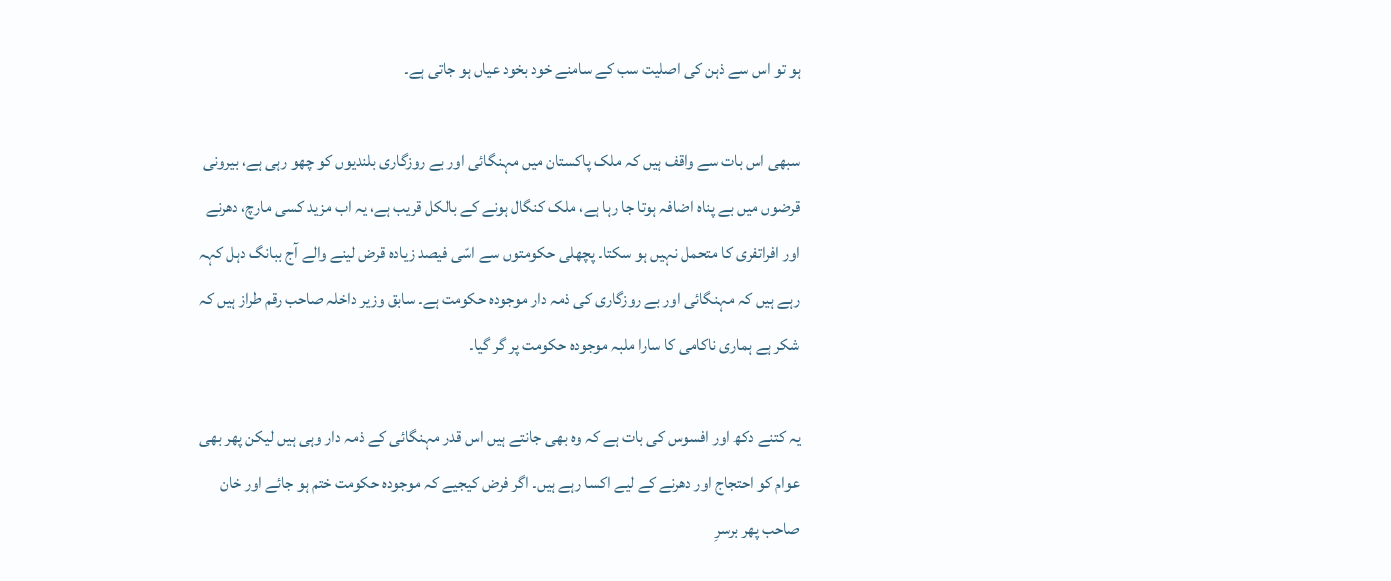ہو تو اس سے ذہن کی اصلیت سب کے سامنے خود بخود عیاں ہو جاتی ہے۔

سبھی اس بات سے واقف ہیں کہ ملک پاکستان میں مہنگائی اور بے روزگاری بلندیوں کو چھو رہی ہے، بیرونی قرضوں میں بے پناہ اضافہ ہوتا جا رہا ہے، ملک کنگال ہونے کے بالکل قریب ہے، یہ اب مزید کسی مارچ، دھرنے اور افراتفری کا متحمل نہیں ہو سکتا۔ پچھلی حکومتوں سے اسّی فیصد زیادہ قرض لینے والے آج ببانگ دہل کہہ رہے ہیں کہ مہنگائی اور بے روزگاری کی ذمہ دار موجودہ حکومت ہے۔ سابق وزیر داخلہ صاحب رقم طراز ہیں کہ شکر ہے ہماری ناکامی کا سارا ملبہ موجودہ حکومت پر گر گیا۔

یہ کتنے دکھ اور افسوس کی بات ہے کہ وہ بھی جانتے ہیں اس قدر مہنگائی کے ذمہ دار وہی ہیں لیکن پھر بھی عوام کو احتجاج اور دھرنے کے لیے اکسا رہے ہیں۔ اگر فرض کیجیے کہ موجودہ حکومت ختم ہو جائے اور خان صاحب پھر برسرِ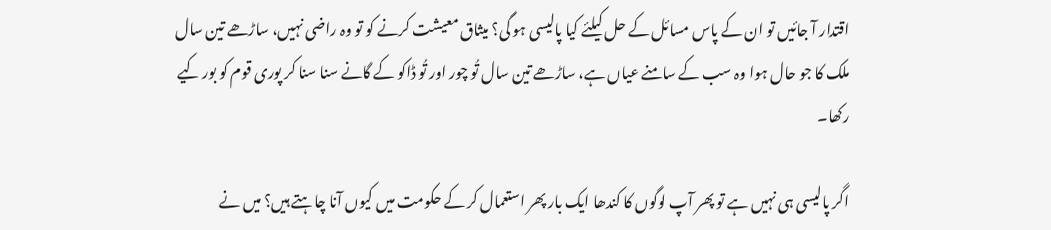اقتدار آ جائیں تو ان کے پاس مسائل کے حل کیلئے کیا پالیسی ہو گی؟ میثاق معیشت کرنے کو تو وہ راضی نہیں، ساڑھے تین سال ملک کا جو حال ہوا وہ سب کے سامنے عیاں ہے، ساڑھے تین سال تُو چور اور تُو ڈاکو کے گانے سنا سنا کر پوری قوم کو بور کیے رکھا۔

اگر پالیسی ہی نہیں ہے تو پھر آپ لوگوں کا کندھا ایک بار پھر استعمال کر کے حکومت میں کیوں آنا چاہتے ہیں؟ میں نے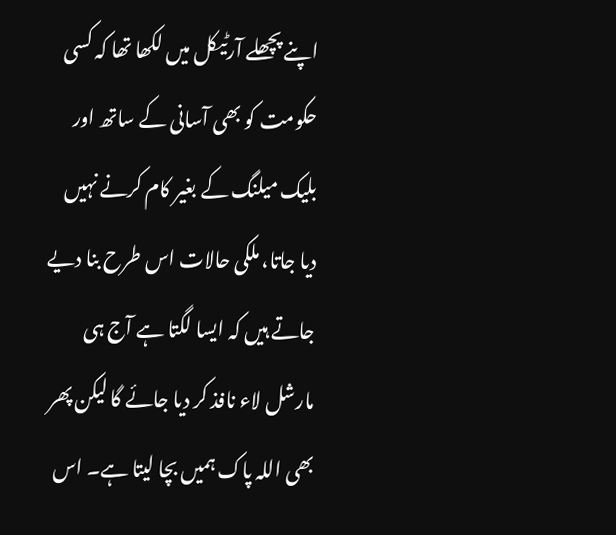اپنے پچھلے آرٹیکل میں لکھا تھا کہ کسی حکومت کو بھی آسانی کے ساتھ اور بلیک میلنگ کے بغیر کام کرنے نہیں دیا جاتا، ملکی حالات اس طرح بنا دیے جاتے ہیں کہ ایسا لگتا ہے آج ہی مارشل لاء نافذ کر دیا جائے گا لیکن پھر بھی اللہ پاک ہمیں بچا لیتا ہے۔ اس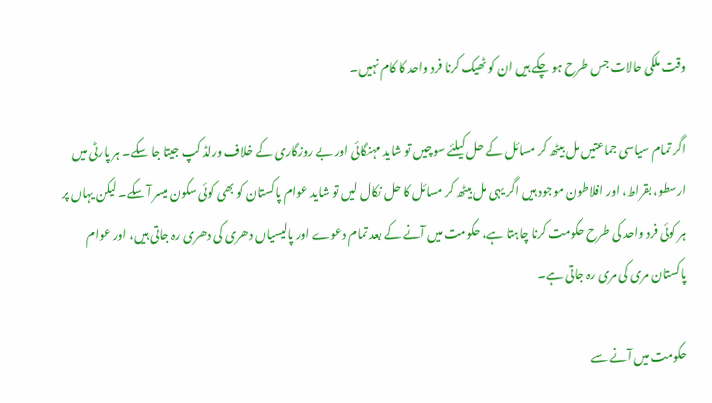وقت ملکی حالات جس طرح ہو چکے ہیں ان کو ٹھیک کرنا فرد واحد کا کام نہیں۔

اگر تمام سیاسی جماعتیں مل بیٹھ کر مسائل کے حل کیلئے سوچیں تو شاید مہنگائی اور بے روزگاری کے خلاف ورلڈ کپ جیتا جا سکے۔ ہر پارٹی میں ارسطو، بقراط، اور افلاطون موجود ہیں اگر یہی مل بیٹھ کر مسائل کا حل نکال لیں تو شاید عوام پاکستان کو بھی کوئی سکون میسر آ سکے۔ لیکن یہاں پر ہر کوئی فرد واحد کی طرح حکومت کرنا چاہتا ہے، حکومت میں آنے کے بعد تمام دعوے اور پالیسیاں دھری کی دھری رہ جاتی ہیں، اور عوام پاکستان مری کی مری رہ جاتی ہے۔

حکومت میں آنے سے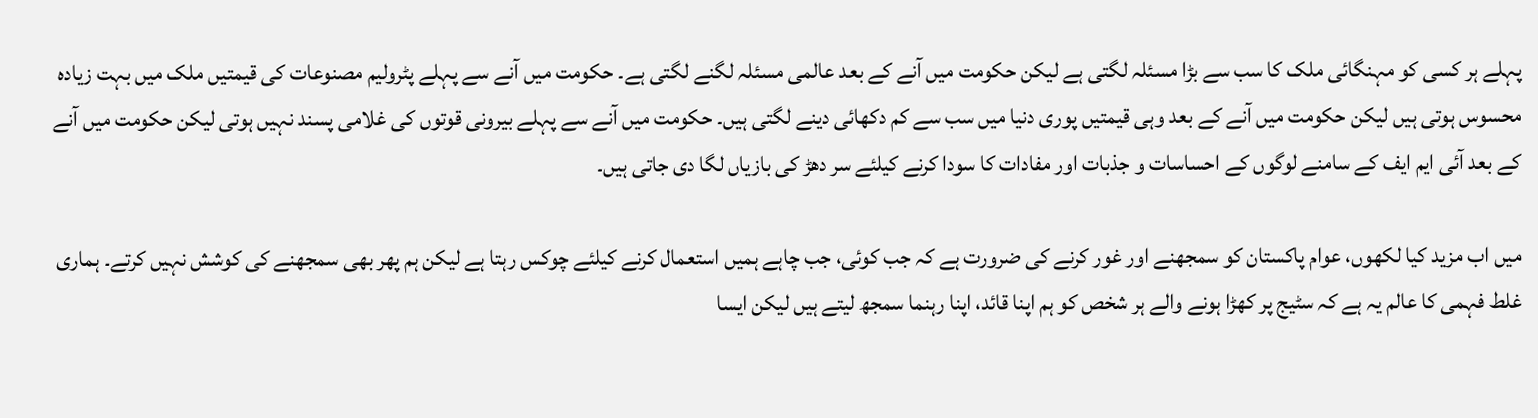پہلے ہر کسی کو مہنگائی ملک کا سب سے بڑا مسئلہ لگتی ہے لیکن حکومت میں آنے کے بعد عالمی مسئلہ لگنے لگتی ہے۔ حکومت میں آنے سے پہلے پٹرولیم مصنوعات کی قیمتیں ملک میں بہت زیادہ محسوس ہوتی ہیں لیکن حکومت میں آنے کے بعد وہی قیمتیں پوری دنیا میں سب سے کم دکھائی دینے لگتی ہیں۔ حکومت میں آنے سے پہلے بیرونی قوتوں کی غلامی پسند نہیں ہوتی لیکن حکومت میں آنے کے بعد آئی ایم ایف کے سامنے لوگوں کے احساسات و جذبات اور مفادات کا سودا کرنے کیلئے سر دھڑ کی بازیاں لگا دی جاتی ہیں۔

میں اب مزید کیا لکھوں، عوام پاکستان کو سمجھنے اور غور کرنے کی ضرورت ہے کہ جب کوئی، جب چاہے ہمیں استعمال کرنے کیلئے چوکس رہتا ہے لیکن ہم پھر بھی سمجھنے کی کوشش نہیں کرتے۔ ہماری غلط فہمی کا عالم یہ ہے کہ سٹیج پر کھڑا ہونے والے ہر شخص کو ہم اپنا قائد، اپنا رہنما سمجھ لیتے ہیں لیکن ایسا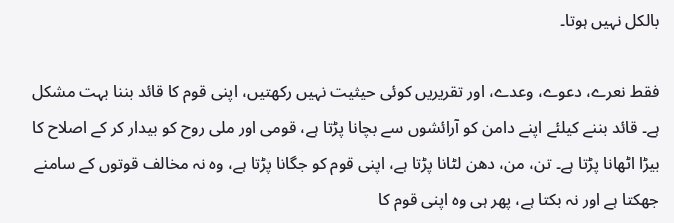بالکل نہیں ہوتا۔

فقط نعرے، دعوے، وعدے، اور تقریریں کوئی حیثیت نہیں رکھتیں، اپنی قوم کا قائد بننا بہت مشکل ہے۔ قائد بننے کیلئے اپنے دامن کو آرائشوں سے بچانا پڑتا ہے، قومی اور ملی روح کو بیدار کر کے اصلاح کا بیڑا اٹھانا پڑتا ہے۔ تن، من، دھن لٹانا پڑتا ہے، اپنی قوم کو جگانا پڑتا ہے، وہ نہ مخالف قوتوں کے سامنے جھکتا ہے اور نہ بکتا ہے، پھر ہی وہ اپنی قوم کا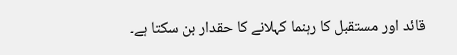قائد اور مستقبل کا رہنما کہلانے کا حقدار بن سکتا ہے۔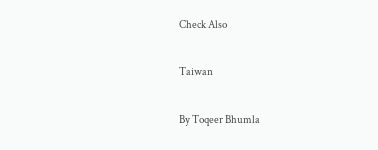Check Also

Taiwan

By Toqeer Bhumla